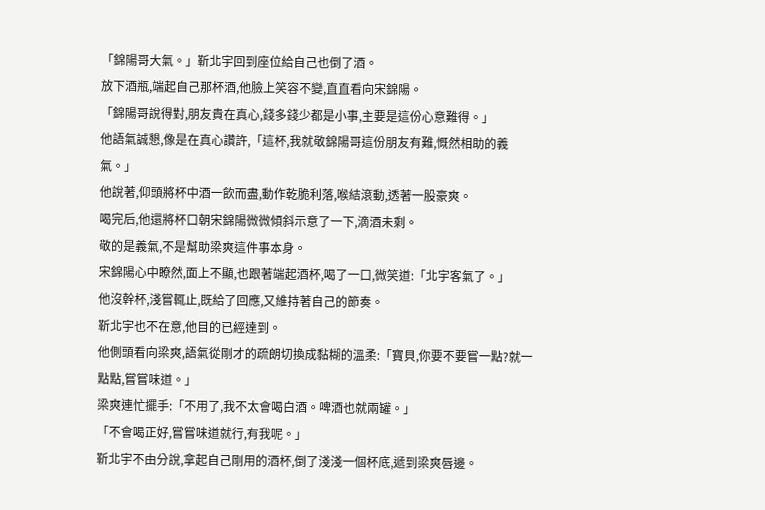「錦陽哥大氣。」靳北宇回到座位給自己也倒了酒。
放下酒瓶,端起自己那杯酒,他臉上笑容不變,直直看向宋錦陽。
「錦陽哥說得對,朋友貴在真心,錢多錢少都是小事,主要是這份心意難得。」
他語氣誠懇,像是在真心讚許,「這杯,我就敬錦陽哥這份朋友有難,慨然相助的義氣。」
他說著,仰頭將杯中酒一飲而盡,動作乾脆利落,喉結滾動,透著一股豪爽。
喝完后,他還將杯口朝宋錦陽微微傾斜示意了一下,滴酒未剩。
敬的是義氣,不是幫助梁爽這件事本身。
宋錦陽心中瞭然,面上不顯,也跟著端起酒杯,喝了一口,微笑道:「北宇客氣了。」
他沒幹杯,淺嘗輒止,既給了回應,又維持著自己的節奏。
靳北宇也不在意,他目的已經達到。
他側頭看向梁爽,語氣從剛才的疏朗切換成黏糊的溫柔:「寶貝,你要不要嘗一點?就一點點,嘗嘗味道。」
梁爽連忙擺手:「不用了,我不太會喝白酒。啤酒也就兩罐。」
「不會喝正好,嘗嘗味道就行,有我呢。」
靳北宇不由分說,拿起自己剛用的酒杯,倒了淺淺一個杯底,遞到梁爽唇邊。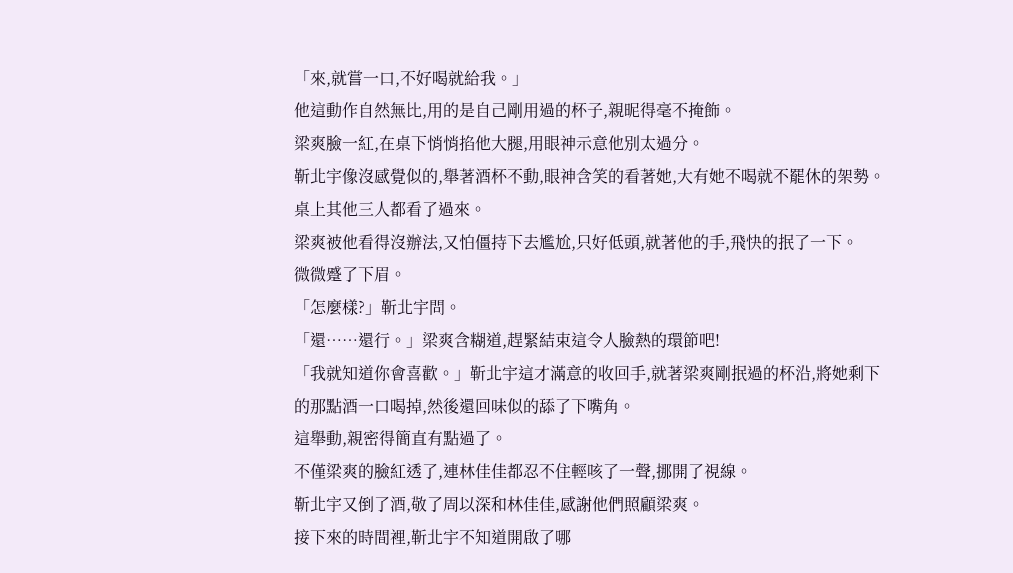「來,就嘗一口,不好喝就給我。」
他這動作自然無比,用的是自己剛用過的杯子,親昵得毫不掩飾。
梁爽臉一紅,在桌下悄悄掐他大腿,用眼神示意他別太過分。
靳北宇像沒感覺似的,舉著酒杯不動,眼神含笑的看著她,大有她不喝就不罷休的架勢。
桌上其他三人都看了過來。
梁爽被他看得沒辦法,又怕僵持下去尷尬,只好低頭,就著他的手,飛快的抿了一下。
微微蹙了下眉。
「怎麼樣?」靳北宇問。
「還……還行。」梁爽含糊道,趕緊結束這令人臉熱的環節吧!
「我就知道你會喜歡。」靳北宇這才滿意的收回手,就著梁爽剛抿過的杯沿,將她剩下的那點酒一口喝掉,然後還回味似的舔了下嘴角。
這舉動,親密得簡直有點過了。
不僅梁爽的臉紅透了,連林佳佳都忍不住輕咳了一聲,挪開了視線。
靳北宇又倒了酒,敬了周以深和林佳佳,感謝他們照顧梁爽。
接下來的時間裡,靳北宇不知道開啟了哪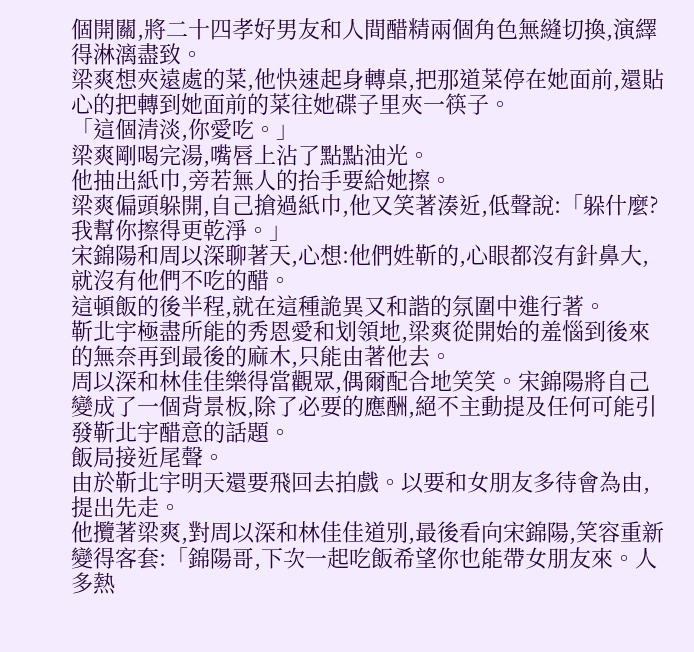個開關,將二十四孝好男友和人間醋精兩個角色無縫切換,演繹得淋漓盡致。
梁爽想夾遠處的菜,他快速起身轉桌,把那道菜停在她面前,還貼心的把轉到她面前的菜往她碟子里夾一筷子。
「這個清淡,你愛吃。」
梁爽剛喝完湯,嘴唇上沾了點點油光。
他抽出紙巾,旁若無人的抬手要給她擦。
梁爽偏頭躲開,自己搶過紙巾,他又笑著湊近,低聲說:「躲什麼?我幫你擦得更乾淨。」
宋錦陽和周以深聊著天,心想:他們姓靳的,心眼都沒有針鼻大,就沒有他們不吃的醋。
這頓飯的後半程,就在這種詭異又和諧的氛圍中進行著。
靳北宇極盡所能的秀恩愛和划領地,梁爽從開始的羞惱到後來的無奈再到最後的麻木,只能由著他去。
周以深和林佳佳樂得當觀眾,偶爾配合地笑笑。宋錦陽將自己變成了一個背景板,除了必要的應酬,絕不主動提及任何可能引發靳北宇醋意的話題。
飯局接近尾聲。
由於靳北宇明天還要飛回去拍戲。以要和女朋友多待會為由,提出先走。
他攬著梁爽,對周以深和林佳佳道別,最後看向宋錦陽,笑容重新變得客套:「錦陽哥,下次一起吃飯希望你也能帶女朋友來。人多熱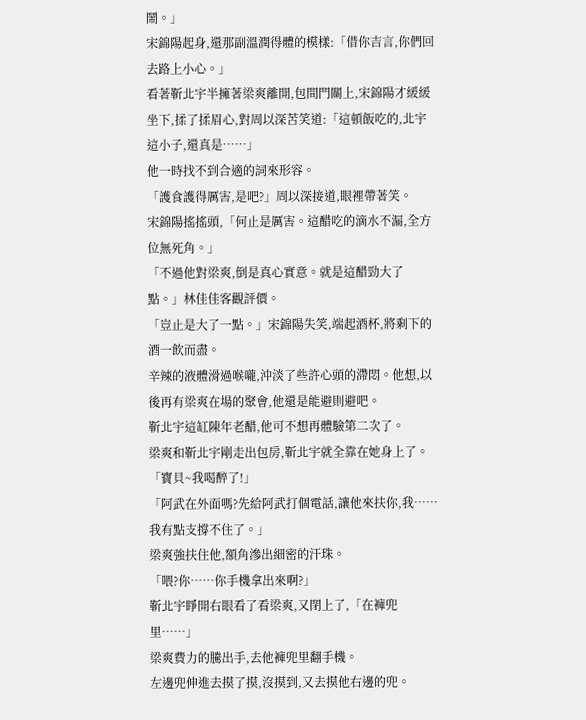鬧。」
宋錦陽起身,還那副溫潤得體的模樣:「借你吉言,你們回去路上小心。」
看著靳北宇半擁著梁爽離開,包間門關上,宋錦陽才緩緩坐下,揉了揉眉心,對周以深苦笑道:「這頓飯吃的,北宇這小子,還真是……」
他一時找不到合適的詞來形容。
「護食護得厲害,是吧?」周以深接道,眼裡帶著笑。
宋錦陽搖搖頭,「何止是厲害。這醋吃的滴水不漏,全方位無死角。」
「不過他對梁爽,倒是真心實意。就是這醋勁大了點。」林佳佳客觀評價。
「豈止是大了一點。」宋錦陽失笑,端起酒杯,將剩下的酒一飲而盡。
辛辣的液體滑過喉嚨,沖淡了些許心頭的滯悶。他想,以後再有梁爽在場的聚會,他還是能避則避吧。
靳北宇這缸陳年老醋,他可不想再體驗第二次了。
梁爽和靳北宇剛走出包房,靳北宇就全靠在她身上了。
「寶貝~我喝醉了!」
「阿武在外面嗎?先給阿武打個電話,讓他來扶你,我……我有點支撐不住了。」
梁爽強扶住他,額角滲出細密的汗珠。
「喂?你……你手機拿出來啊?」
靳北宇睜開右眼看了看梁爽,又閉上了,「在褲兜里……」
梁爽費力的騰出手,去他褲兜里翻手機。
左邊兜伸進去摸了摸,沒摸到,又去摸他右邊的兜。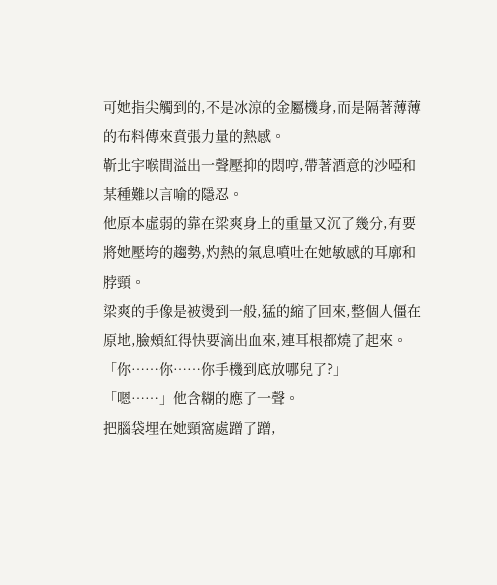可她指尖觸到的,不是冰涼的金屬機身,而是隔著薄薄的布料傳來賁張力量的熱感。
靳北宇喉間溢出一聲壓抑的悶哼,帶著酒意的沙啞和某種難以言喻的隱忍。
他原本虛弱的靠在梁爽身上的重量又沉了幾分,有要將她壓垮的趨勢,灼熱的氣息噴吐在她敏感的耳廓和脖頸。
梁爽的手像是被燙到一般,猛的縮了回來,整個人僵在原地,臉頰紅得快要滴出血來,連耳根都燒了起來。
「你……你……你手機到底放哪兒了?」
「嗯……」他含糊的應了一聲。
把腦袋埋在她頸窩處蹭了蹭,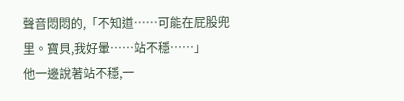聲音悶悶的,「不知道……可能在屁股兜里。寶貝,我好暈……站不穩……」
他一邊說著站不穩,一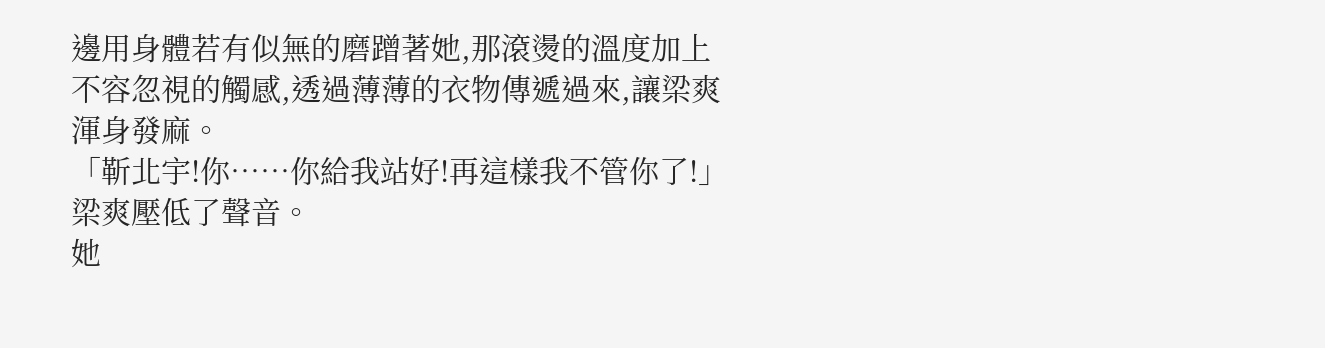邊用身體若有似無的磨蹭著她,那滾燙的溫度加上不容忽視的觸感,透過薄薄的衣物傳遞過來,讓梁爽渾身發麻。
「靳北宇!你……你給我站好!再這樣我不管你了!」梁爽壓低了聲音。
她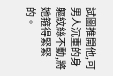試圖推開他,可男人沉重的身軀紋絲不動,將她箍得緊緊的。